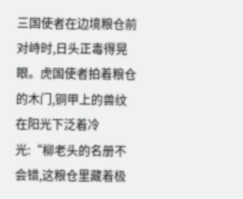三国使者在边境粮仓前对峙时,日头正毒得晃眼。虎国使者拍着粮仓的木门,铜甲上的兽纹在阳光下泛着冷光:“柳老头的名册不会错,这粮仓里藏着极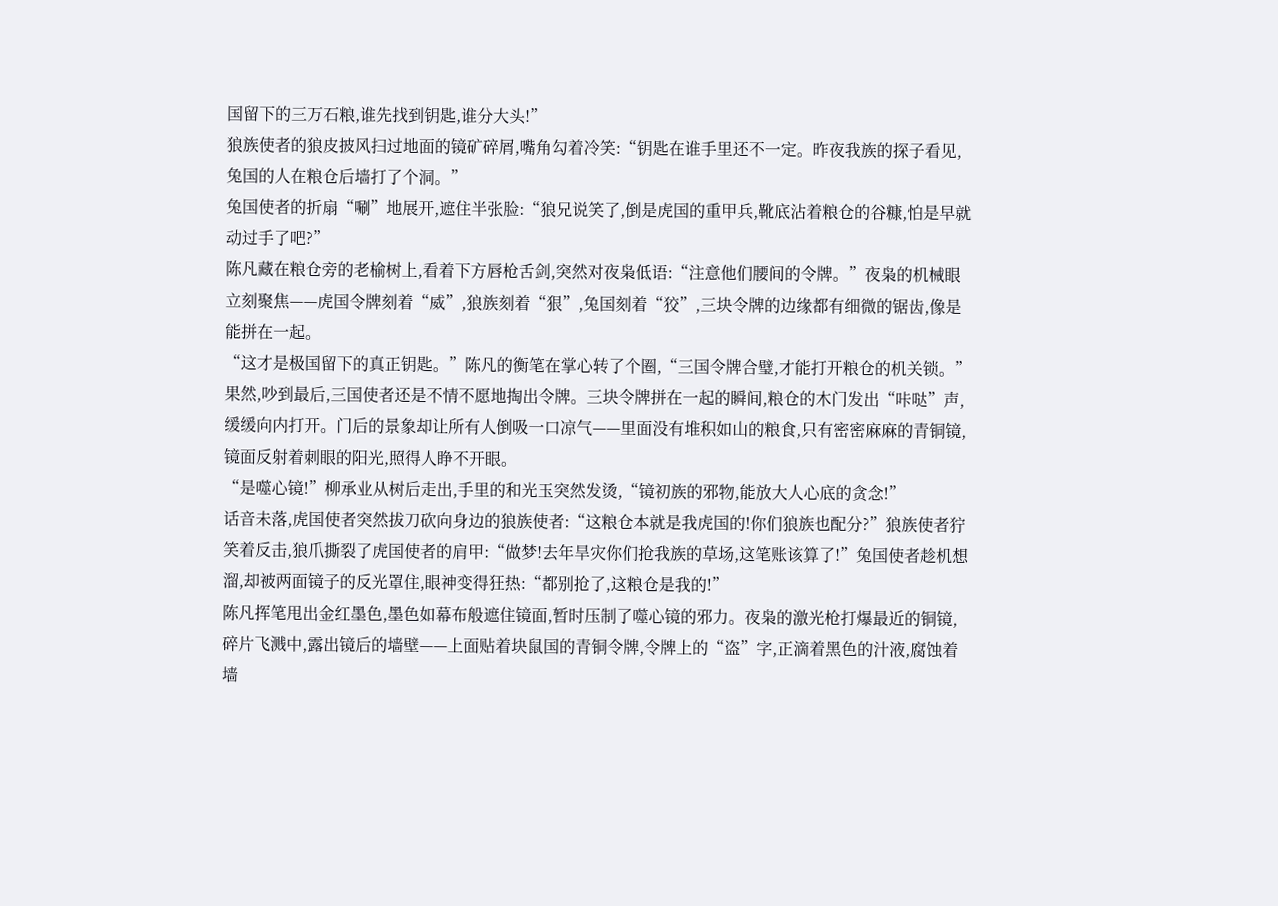国留下的三万石粮,谁先找到钥匙,谁分大头!”
狼族使者的狼皮披风扫过地面的镜矿碎屑,嘴角勾着冷笑:“钥匙在谁手里还不一定。昨夜我族的探子看见,兔国的人在粮仓后墙打了个洞。”
兔国使者的折扇“唰”地展开,遮住半张脸:“狼兄说笑了,倒是虎国的重甲兵,靴底沾着粮仓的谷糠,怕是早就动过手了吧?”
陈凡藏在粮仓旁的老榆树上,看着下方唇枪舌剑,突然对夜枭低语:“注意他们腰间的令牌。”夜枭的机械眼立刻聚焦——虎国令牌刻着“威”,狼族刻着“狠”,兔国刻着“狡”,三块令牌的边缘都有细微的锯齿,像是能拼在一起。
“这才是极国留下的真正钥匙。”陈凡的衡笔在掌心转了个圈,“三国令牌合璧,才能打开粮仓的机关锁。”
果然,吵到最后,三国使者还是不情不愿地掏出令牌。三块令牌拼在一起的瞬间,粮仓的木门发出“咔哒”声,缓缓向内打开。门后的景象却让所有人倒吸一口凉气——里面没有堆积如山的粮食,只有密密麻麻的青铜镜,镜面反射着刺眼的阳光,照得人睁不开眼。
“是噬心镜!”柳承业从树后走出,手里的和光玉突然发烫,“镜初族的邪物,能放大人心底的贪念!”
话音未落,虎国使者突然拔刀砍向身边的狼族使者:“这粮仓本就是我虎国的!你们狼族也配分?”狼族使者狞笑着反击,狼爪撕裂了虎国使者的肩甲:“做梦!去年旱灾你们抢我族的草场,这笔账该算了!”兔国使者趁机想溜,却被两面镜子的反光罩住,眼神变得狂热:“都别抢了,这粮仓是我的!”
陈凡挥笔甩出金红墨色,墨色如幕布般遮住镜面,暂时压制了噬心镜的邪力。夜枭的激光枪打爆最近的铜镜,碎片飞溅中,露出镜后的墙壁——上面贴着块鼠国的青铜令牌,令牌上的“盗”字,正滴着黑色的汁液,腐蚀着墙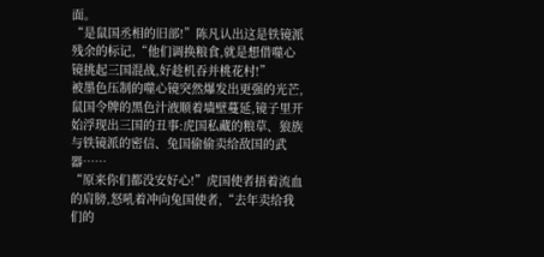面。
“是鼠国丞相的旧部!”陈凡认出这是铁镜派残余的标记,“他们调换粮食,就是想借噬心镜挑起三国混战,好趁机吞并桃花村!”
被墨色压制的噬心镜突然爆发出更强的光芒,鼠国令牌的黑色汁液顺着墙壁蔓延,镜子里开始浮现出三国的丑事:虎国私藏的粮草、狼族与铁镜派的密信、兔国偷偷卖给敌国的武器……
“原来你们都没安好心!”虎国使者捂着流血的肩膀,怒吼着冲向兔国使者,“去年卖给我们的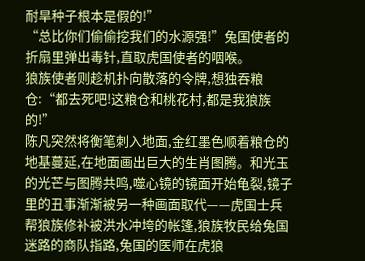耐旱种子根本是假的!”
“总比你们偷偷挖我们的水源强!”兔国使者的折扇里弹出毒针,直取虎国使者的咽喉。
狼族使者则趁机扑向散落的令牌,想独吞粮仓:“都去死吧!这粮仓和桃花村,都是我狼族的!”
陈凡突然将衡笔刺入地面,金红墨色顺着粮仓的地基蔓延,在地面画出巨大的生肖图腾。和光玉的光芒与图腾共鸣,噬心镜的镜面开始龟裂,镜子里的丑事渐渐被另一种画面取代——虎国士兵帮狼族修补被洪水冲垮的帐篷,狼族牧民给兔国迷路的商队指路,兔国的医师在虎狼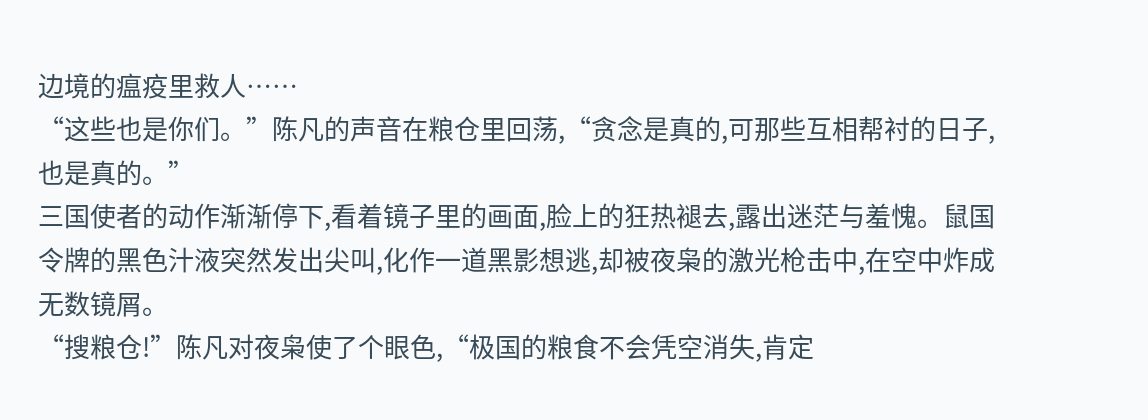边境的瘟疫里救人……
“这些也是你们。”陈凡的声音在粮仓里回荡,“贪念是真的,可那些互相帮衬的日子,也是真的。”
三国使者的动作渐渐停下,看着镜子里的画面,脸上的狂热褪去,露出迷茫与羞愧。鼠国令牌的黑色汁液突然发出尖叫,化作一道黑影想逃,却被夜枭的激光枪击中,在空中炸成无数镜屑。
“搜粮仓!”陈凡对夜枭使了个眼色,“极国的粮食不会凭空消失,肯定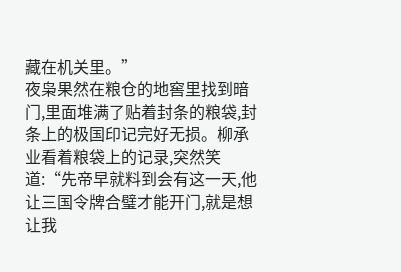藏在机关里。”
夜枭果然在粮仓的地窖里找到暗门,里面堆满了贴着封条的粮袋,封条上的极国印记完好无损。柳承业看着粮袋上的记录,突然笑道:“先帝早就料到会有这一天,他让三国令牌合璧才能开门,就是想让我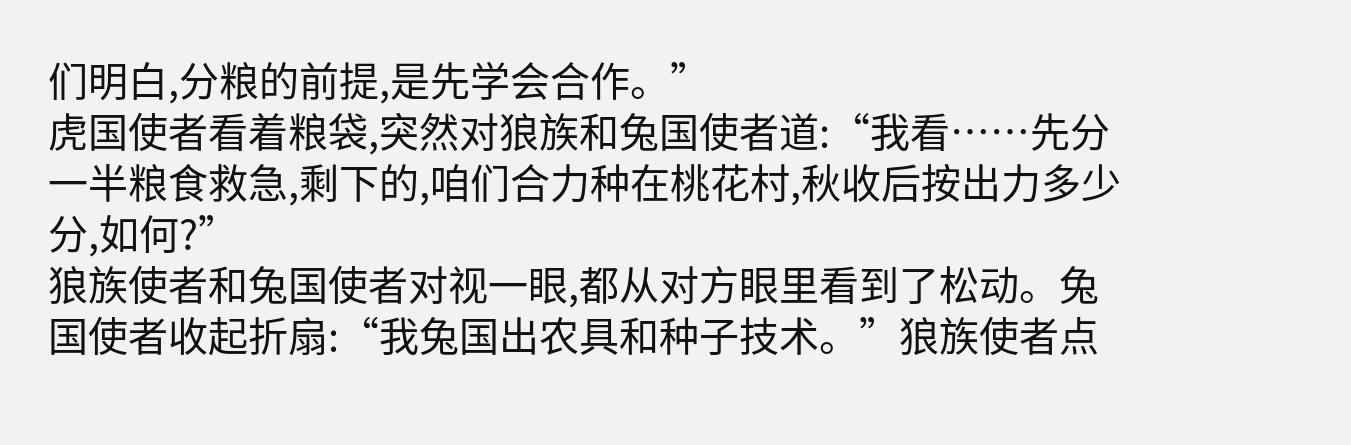们明白,分粮的前提,是先学会合作。”
虎国使者看着粮袋,突然对狼族和兔国使者道:“我看……先分一半粮食救急,剩下的,咱们合力种在桃花村,秋收后按出力多少分,如何?”
狼族使者和兔国使者对视一眼,都从对方眼里看到了松动。兔国使者收起折扇:“我兔国出农具和种子技术。”狼族使者点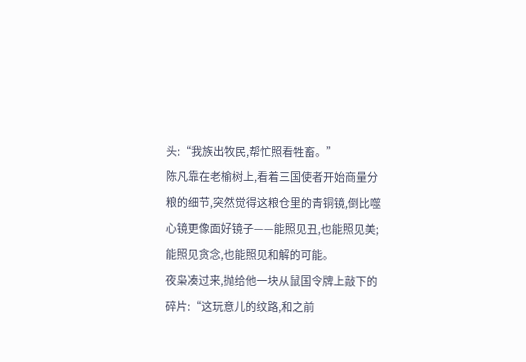头:“我族出牧民,帮忙照看牲畜。”
陈凡靠在老榆树上,看着三国使者开始商量分粮的细节,突然觉得这粮仓里的青铜镜,倒比噬心镜更像面好镜子——能照见丑,也能照见美;能照见贪念,也能照见和解的可能。
夜枭凑过来,抛给他一块从鼠国令牌上敲下的碎片:“这玩意儿的纹路,和之前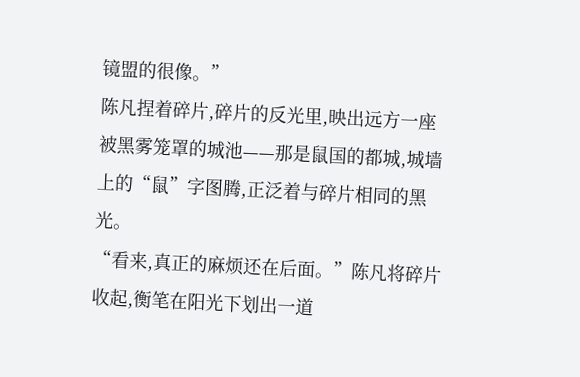镜盟的很像。”
陈凡捏着碎片,碎片的反光里,映出远方一座被黑雾笼罩的城池——那是鼠国的都城,城墙上的“鼠”字图腾,正泛着与碎片相同的黑光。
“看来,真正的麻烦还在后面。”陈凡将碎片收起,衡笔在阳光下划出一道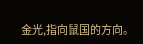金光,指向鼠国的方向。